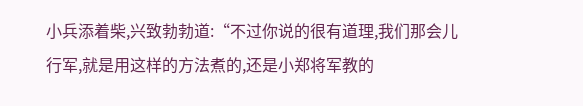小兵添着柴,兴致勃勃道:“不过你说的很有道理,我们那会儿行军,就是用这样的方法煮的,还是小郑将军教的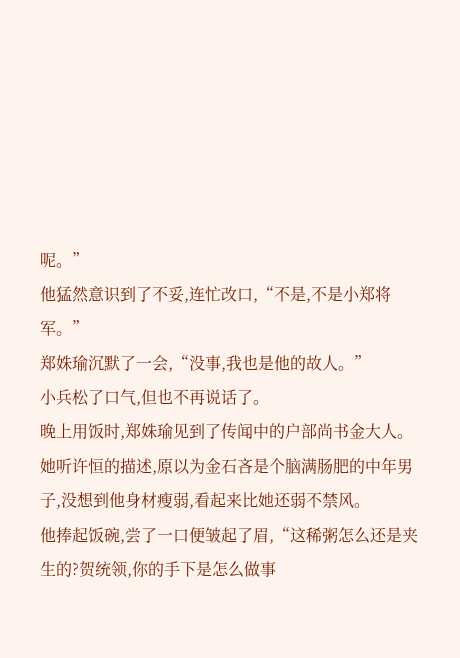呢。”
他猛然意识到了不妥,连忙改口,“不是,不是小郑将军。”
郑姝瑜沉默了一会,“没事,我也是他的故人。”
小兵松了口气,但也不再说话了。
晚上用饭时,郑姝瑜见到了传闻中的户部尚书金大人。
她听许恒的描述,原以为金石吝是个脑满肠肥的中年男子,没想到他身材瘦弱,看起来比她还弱不禁风。
他捧起饭碗,尝了一口便皱起了眉,“这稀粥怎么还是夹生的?贺统领,你的手下是怎么做事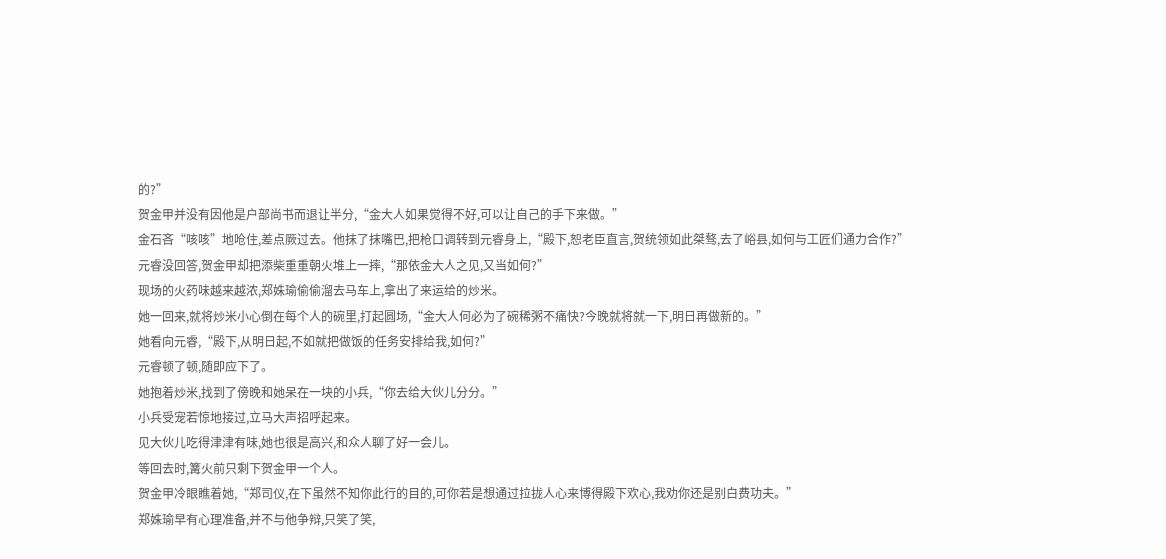的?”
贺金甲并没有因他是户部尚书而退让半分,“金大人如果觉得不好,可以让自己的手下来做。”
金石吝“咳咳”地呛住,差点厥过去。他抹了抹嘴巴,把枪口调转到元睿身上,“殿下,恕老臣直言,贺统领如此桀骜,去了峪县,如何与工匠们通力合作?”
元睿没回答,贺金甲却把添柴重重朝火堆上一摔,“那依金大人之见,又当如何?”
现场的火药味越来越浓,郑姝瑜偷偷溜去马车上,拿出了来运给的炒米。
她一回来,就将炒米小心倒在每个人的碗里,打起圆场,“金大人何必为了碗稀粥不痛快?今晚就将就一下,明日再做新的。”
她看向元睿,“殿下,从明日起,不如就把做饭的任务安排给我,如何?”
元睿顿了顿,随即应下了。
她抱着炒米,找到了傍晚和她呆在一块的小兵,“你去给大伙儿分分。”
小兵受宠若惊地接过,立马大声招呼起来。
见大伙儿吃得津津有味,她也很是高兴,和众人聊了好一会儿。
等回去时,篝火前只剩下贺金甲一个人。
贺金甲冷眼瞧着她,“郑司仪,在下虽然不知你此行的目的,可你若是想通过拉拢人心来博得殿下欢心,我劝你还是别白费功夫。”
郑姝瑜早有心理准备,并不与他争辩,只笑了笑,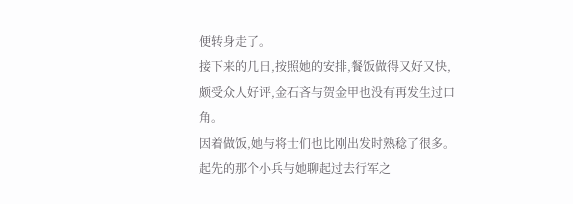便转身走了。
接下来的几日,按照她的安排,餐饭做得又好又快,颇受众人好评,金石吝与贺金甲也没有再发生过口角。
因着做饭,她与将士们也比刚出发时熟稔了很多。
起先的那个小兵与她聊起过去行军之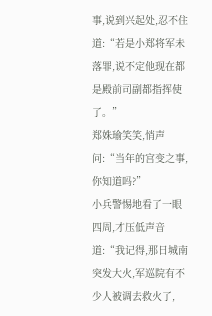事,说到兴起处,忍不住道:“若是小郑将军未落罪,说不定他现在都是殿前司副都指挥使了。”
郑姝瑜笑笑,悄声问:“当年的宫变之事,你知道吗?”
小兵警惕地看了一眼四周,才压低声音道:“我记得,那日城南突发大火,军巡院有不少人被调去救火了,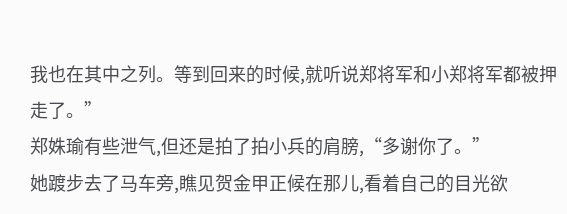我也在其中之列。等到回来的时候,就听说郑将军和小郑将军都被押走了。”
郑姝瑜有些泄气,但还是拍了拍小兵的肩膀,“多谢你了。”
她踱步去了马车旁,瞧见贺金甲正候在那儿,看着自己的目光欲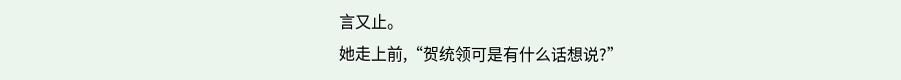言又止。
她走上前,“贺统领可是有什么话想说?”